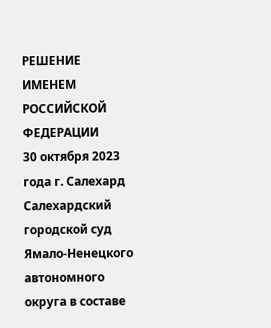РЕШЕНИЕ
ИМЕНЕМ РОССИЙСКОЙ ФЕДЕРАЦИИ
30 октября 2023 года г. Салехард
Салехардский городской суд Ямало-Ненецкого автономного округа в составе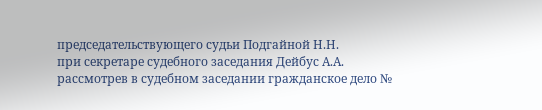председательствующего судьи Подгайной Н.Н.
при секретаре судебного заседания Дейбус А.А.
рассмотрев в судебном заседании гражданское дело №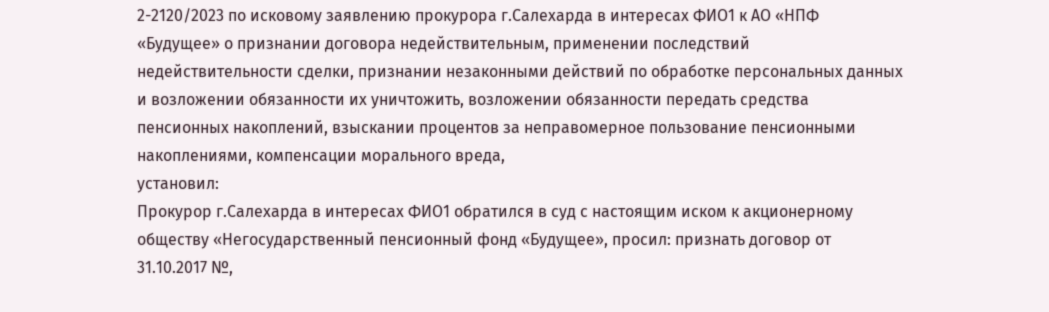2-2120/2023 по исковому заявлению прокурора г.Салехарда в интересах ФИО1 к АО «НПФ «Будущее» о признании договора недействительным, применении последствий недействительности сделки, признании незаконными действий по обработке персональных данных и возложении обязанности их уничтожить, возложении обязанности передать средства пенсионных накоплений, взыскании процентов за неправомерное пользование пенсионными накоплениями, компенсации морального вреда,
установил:
Прокурор г.Салехарда в интересах ФИО1 обратился в суд с настоящим иском к акционерному обществу «Негосударственный пенсионный фонд «Будущее», просил: признать договор от 31.10.2017 №,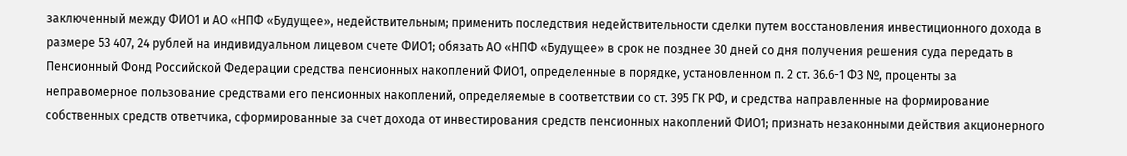заключенный между ФИО1 и АО «НПФ «Будущее», недействительным; применить последствия недействительности сделки путем восстановления инвестиционного дохода в размере 53 407, 24 рублей на индивидуальном лицевом счете ФИО1; обязать АО «НПФ «Будущее» в срок не позднее 30 дней со дня получения решения суда передать в Пенсионный Фонд Российской Федерации средства пенсионных накоплений ФИО1, определенные в порядке, установленном п. 2 ст. 36.6-1 ФЗ №, проценты за неправомерное пользование средствами его пенсионных накоплений, определяемые в соответствии со ст. 395 ГК РФ, и средства направленные на формирование собственных средств ответчика, сформированные за счет дохода от инвестирования средств пенсионных накоплений ФИО1; признать незаконными действия акционерного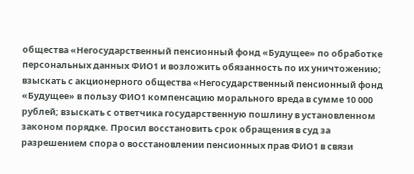общества «Негосударственный пенсионный фонд «Будущее» по обработке персональных данных ФИО1 и возложить обязанность по их уничтожению; взыскать с акционерного общества «Негосударственный пенсионный фонд «Будущее» в пользу ФИО1 компенсацию морального вреда в сумме 10 000 рублей; взыскать с ответчика государственную пошлину в установленном законом порядке. Просил восстановить срок обращения в суд за разрешением спора о восстановлении пенсионных прав ФИО1 в связи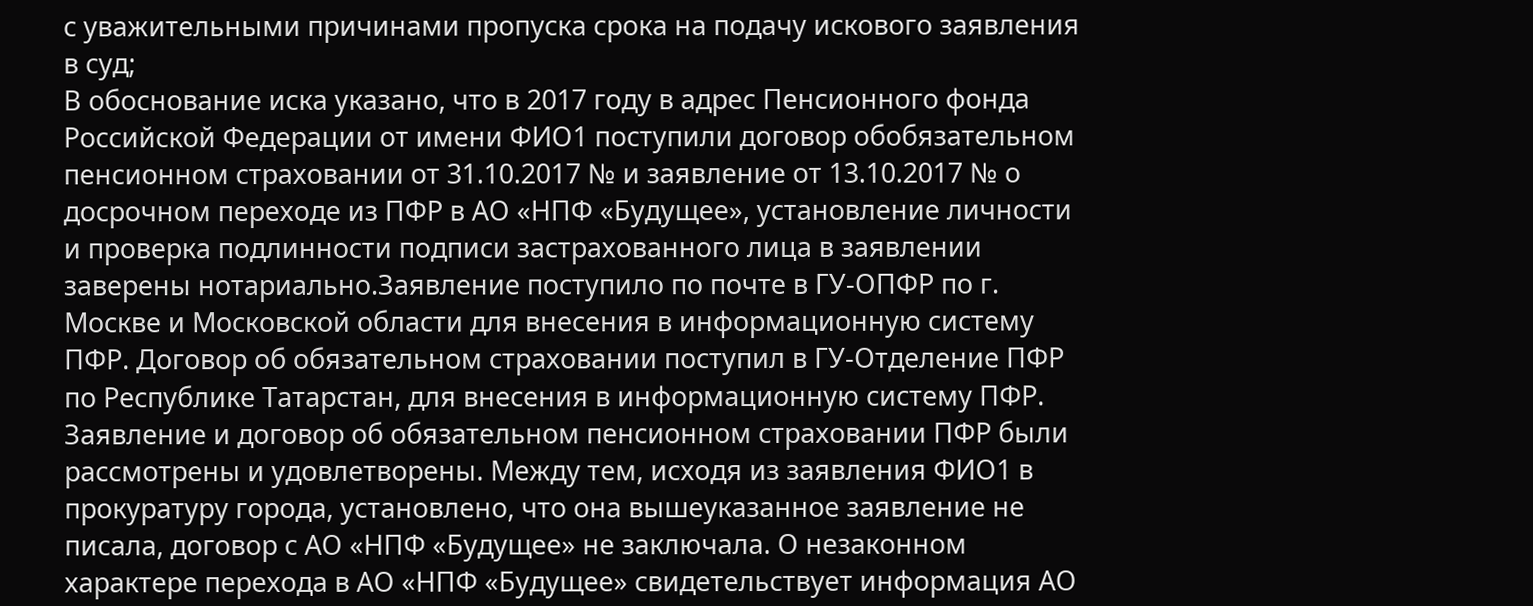с уважительными причинами пропуска срока на подачу искового заявления в суд;
В обоснование иска указано, что в 2017 году в адрес Пенсионного фонда Российской Федерации от имени ФИО1 поступили договор обобязательном пенсионном страховании от 31.10.2017 № и заявление от 13.10.2017 № о досрочном переходе из ПФР в АО «НПФ «Будущее», установление личности и проверка подлинности подписи застрахованного лица в заявлении заверены нотариально.Заявление поступило по почте в ГУ-ОПФР по г. Москве и Московской области для внесения в информационную систему ПФР. Договор об обязательном страховании поступил в ГУ-Отделение ПФР по Республике Татарстан, для внесения в информационную систему ПФР. Заявление и договор об обязательном пенсионном страховании ПФР были рассмотрены и удовлетворены. Между тем, исходя из заявления ФИО1 в прокуратуру города, установлено, что она вышеуказанное заявление не писала, договор с АО «НПФ «Будущее» не заключала. О незаконном характере перехода в АО «НПФ «Будущее» свидетельствует информация АО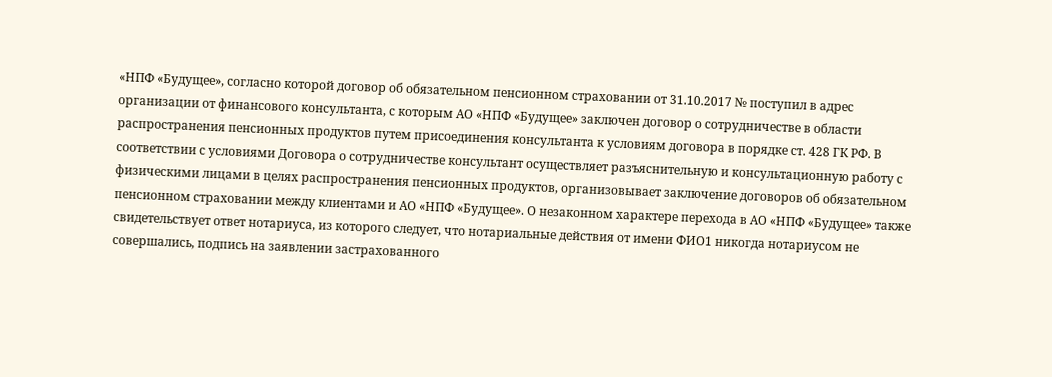«НПФ «Будущее», согласно которой договор об обязательном пенсионном страховании от 31.10.2017 № поступил в адрес организации от финансового консультанта, с которым АО «НПФ «Будущее» заключен договор о сотрудничестве в области распространения пенсионных продуктов путем присоединения консультанта к условиям договора в порядке ст. 428 ГК РФ. В соответствии с условиями Договора о сотрудничестве консультант осуществляет разъяснительную и консультационную работу с физическими лицами в целях распространения пенсионных продуктов, организовывает заключение договоров об обязательном пенсионном страховании между клиентами и АО «НПФ «Будущее». О незаконном характере перехода в АО «НПФ «Будущее» также свидетельствует ответ нотариуса, из которого следует, что нотариальные действия от имени ФИО1 никогда нотариусом не совершались, подпись на заявлении застрахованного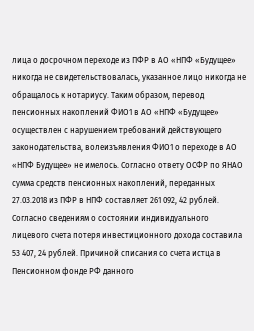лица о досрочном переходе из ПФР в АО «НПФ «Будущее» никогда не свидетельствовалась, указанное лицо никогда не обращалось к нотариусу. Таким образом, перевод пенсионных накоплений ФИО1 в АО «НПФ «Будущее» осуществлен с нарушением требований действующего законодательства, волеизъявления ФИО1 о переходе в АО «НПФ Будущее» не имелось. Согласно ответу ОСФР по ЯНАО сумма средств пенсионных накоплений, переданных 27.03.2018 из ПФР в НПФ составляет 261 092, 42 рублей. Согласно сведениям о состоянии индивидуального лицевого счета потеря инвестиционного дохода составила 53 407, 24 рублей. Причиной списания со счета истца в Пенсионном фонде РФ данного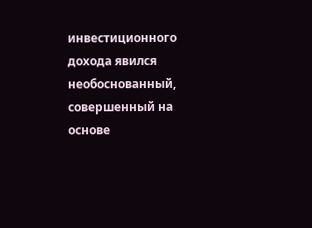инвестиционного дохода явился необоснованный, совершенный на основе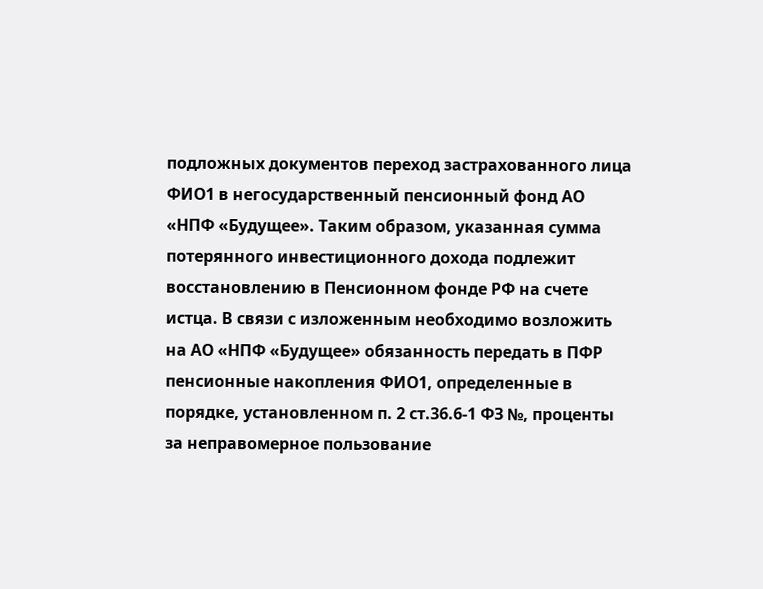подложных документов переход застрахованного лица ФИО1 в негосударственный пенсионный фонд АО «НПФ «Будущее». Таким образом, указанная сумма потерянного инвестиционного дохода подлежит восстановлению в Пенсионном фонде РФ на счете истца. В связи с изложенным необходимо возложить на АО «НПФ «Будущее» обязанность передать в ПФР пенсионные накопления ФИО1, определенные в порядке, установленном п. 2 ст.36.6-1 ФЗ №, проценты за неправомерное пользование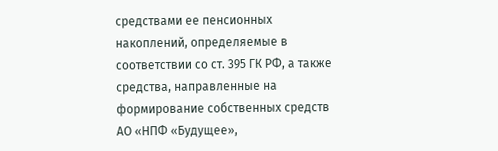средствами ее пенсионных накоплений, определяемые в соответствии со ст. 395 ГК РФ, а также средства, направленные на формирование собственных средств АО «НПФ «Будущее»,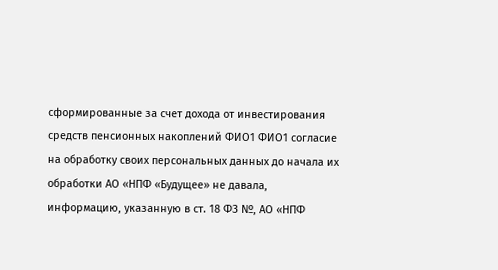сформированные за счет дохода от инвестирования средств пенсионных накоплений ФИО1 ФИО1 согласие на обработку своих персональных данных до начала их обработки АО «НПФ «Будущее» не давала, информацию, указанную в ст. 18 ФЗ №, АО «НПФ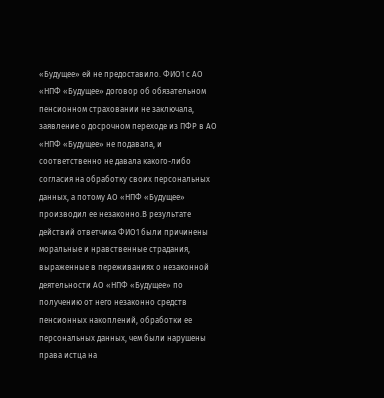«Будущее» ей не предоставило. ФИО1 с АО «НПФ «Будущее» договор об обязательном пенсионном страховании не заключала, заявление о досрочном переходе из ПФР в АО «НПФ «Будущее» не подавала, и соответственно не давала какого-либо согласия на обработку своих персональных данных, а потому АО «НПФ «Будущее» производил ее незаконно.В результате действий ответчика ФИО1 были причинены моральные и нравственные страдания, выраженные в переживаниях о незаконной деятельности АО «НПФ «Будущее» по получению от него незаконно средств пенсионных накоплений, обработки ее персональных данных, чем были нарушены права истца на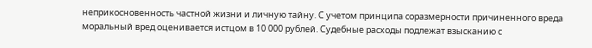неприкосновенность частной жизни и личную тайну. С учетом принципа соразмерности причиненного вреда моральный вред оценивается истцом в 10 000 рублей. Судебные расходы подлежат взысканию с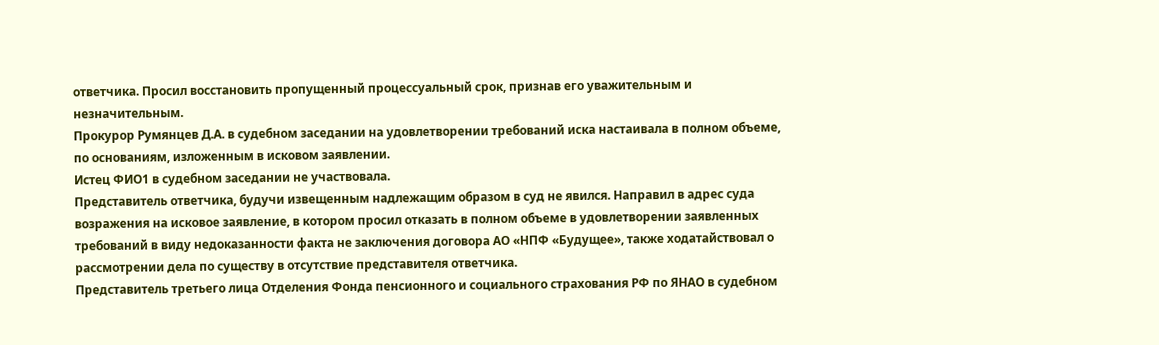ответчика. Просил восстановить пропущенный процессуальный срок, признав его уважительным и незначительным.
Прокурор Румянцев Д.А. в судебном заседании на удовлетворении требований иска настаивала в полном объеме, по основаниям, изложенным в исковом заявлении.
Истец ФИО1 в судебном заседании не участвовала.
Представитель ответчика, будучи извещенным надлежащим образом в суд не явился. Направил в адрес суда возражения на исковое заявление, в котором просил отказать в полном объеме в удовлетворении заявленных требований в виду недоказанности факта не заключения договора АО «НПФ «Будущее», также ходатайствовал о рассмотрении дела по существу в отсутствие представителя ответчика.
Представитель третьего лица Отделения Фонда пенсионного и социального страхования РФ по ЯНАО в судебном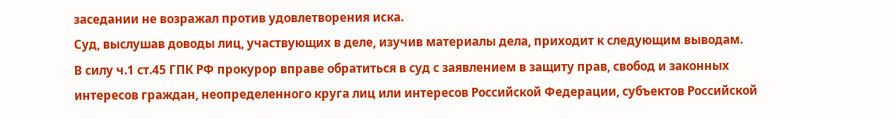заседании не возражал против удовлетворения иска.
Суд, выслушав доводы лиц, участвующих в деле, изучив материалы дела, приходит к следующим выводам.
В силу ч.1 ст.45 ГПК РФ прокурор вправе обратиться в суд с заявлением в защиту прав, свобод и законных интересов граждан, неопределенного круга лиц или интересов Российской Федерации, субъектов Российской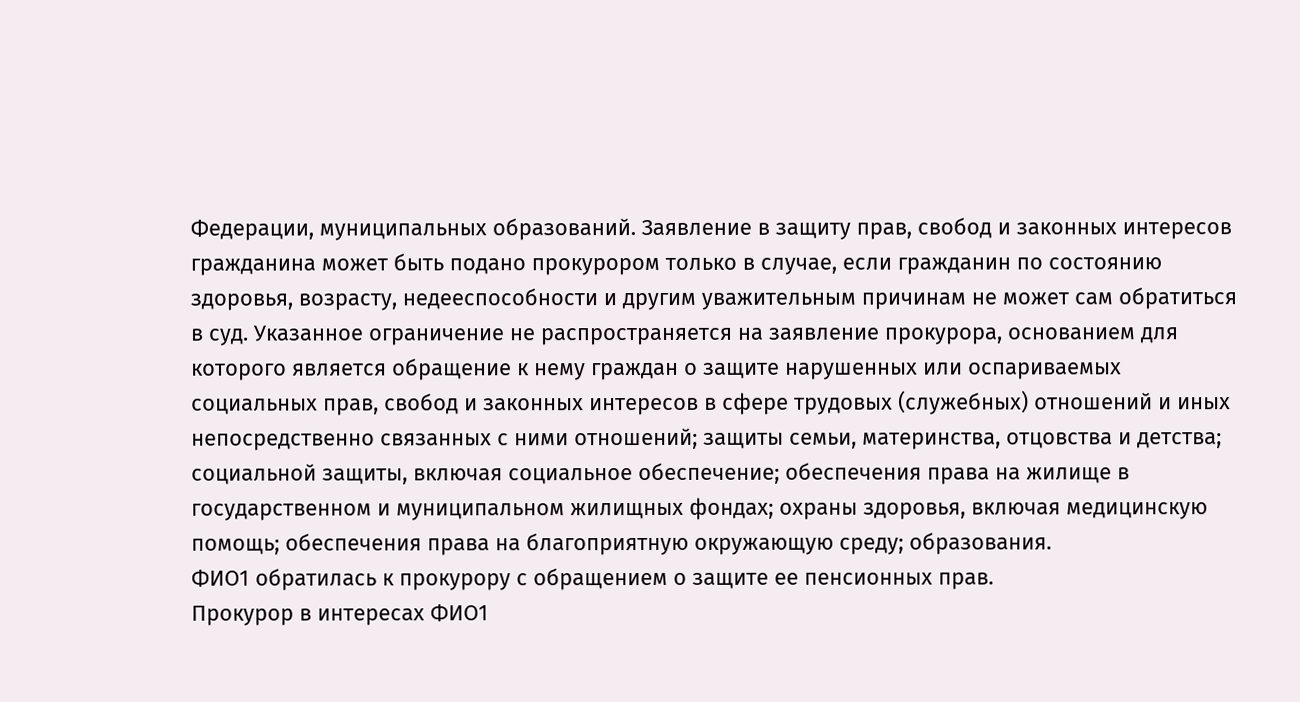Федерации, муниципальных образований. Заявление в защиту прав, свобод и законных интересов гражданина может быть подано прокурором только в случае, если гражданин по состоянию здоровья, возрасту, недееспособности и другим уважительным причинам не может сам обратиться в суд. Указанное ограничение не распространяется на заявление прокурора, основанием для которого является обращение к нему граждан о защите нарушенных или оспариваемых социальных прав, свобод и законных интересов в сфере трудовых (служебных) отношений и иных непосредственно связанных с ними отношений; защиты семьи, материнства, отцовства и детства; социальной защиты, включая социальное обеспечение; обеспечения права на жилище в государственном и муниципальном жилищных фондах; охраны здоровья, включая медицинскую помощь; обеспечения права на благоприятную окружающую среду; образования.
ФИО1 обратилась к прокурору с обращением о защите ее пенсионных прав.
Прокурор в интересах ФИО1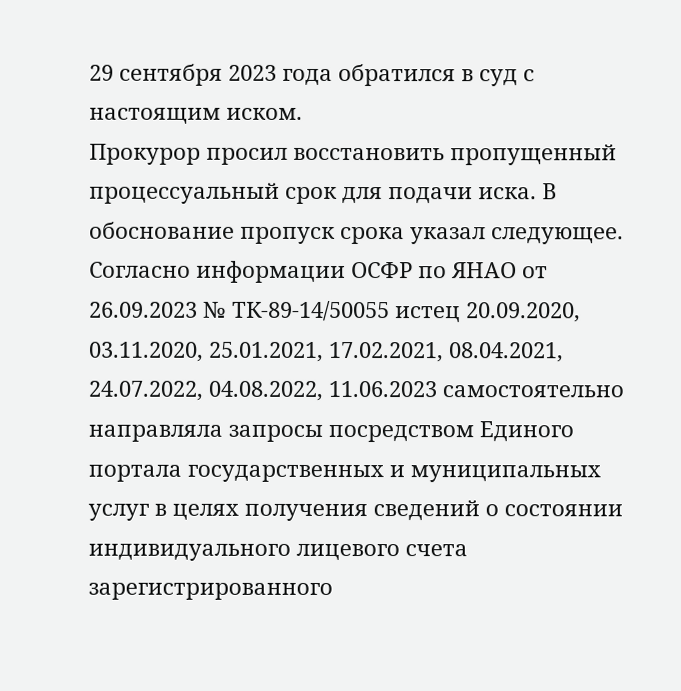29 сентября 2023 года обратился в суд с настоящим иском.
Прокурор просил восстановить пропущенный процессуальный срок для подачи иска. В обоснование пропуск срока указал следующее. Согласно информации ОСФР по ЯНАО от 26.09.2023 № ТК-89-14/50055 истец 20.09.2020, 03.11.2020, 25.01.2021, 17.02.2021, 08.04.2021, 24.07.2022, 04.08.2022, 11.06.2023 самостоятельно направляла запросы посредством Единого портала государственных и муниципальных услуг в целях получения сведений о состоянии индивидуального лицевого счета зарегистрированного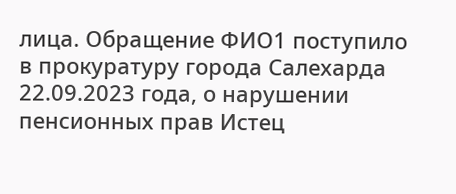лица. Обращение ФИО1 поступило в прокуратуру города Салехарда 22.09.2023 года, о нарушении пенсионных прав Истец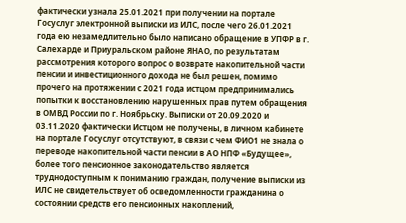фактически узнала 25.01.2021 при получении на портале Госуслуг электронной выписки из ИЛС, после чего 26.01.2021 года ею незамедлительно было написано обращение в УПФР в г. Салехарде и Приуральском районе ЯНАО, по результатам рассмотрения которого вопрос о возврате накопительной части пенсии и инвестиционного дохода не был решен, помимо прочего на протяжении с 2021 года истцом предпринимались попытки к восстановлению нарушенных прав путем обращения в ОМВД России по г. Ноябрьску. Выписки от 20.09.2020 и 03.11.2020 фактически Истцом не получены, в личном кабинете на портале Госуслуг отсутствуют, в связи с чем ФИО1 не знала о переводе накопительной части пенсии в АО НПФ «Будущее», более того пенсионное законодательство является труднодоступным к пониманию граждан, получение выписки из ИЛС не свидетельствует об осведомленности гражданина о состоянии средств его пенсионных накоплений,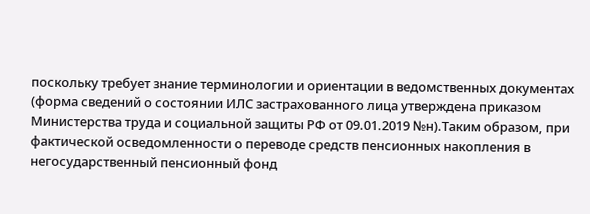поскольку требует знание терминологии и ориентации в ведомственных документах (форма сведений о состоянии ИЛС застрахованного лица утверждена приказом Министерства труда и социальной защиты РФ от 09.01.2019 №н).Таким образом, при фактической осведомленности о переводе средств пенсионных накопления в негосударственный пенсионный фонд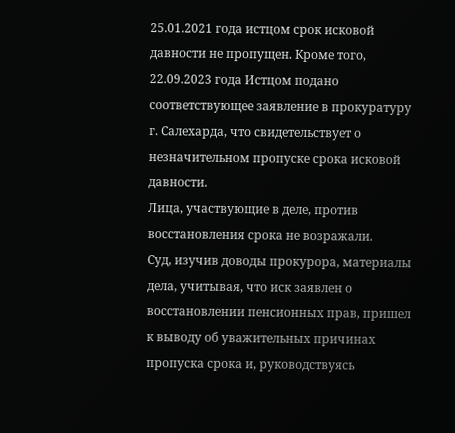25.01.2021 года истцом срок исковой давности не пропущен. Кроме того, 22.09.2023 года Истцом подано соответствующее заявление в прокуратуру г. Салехарда, что свидетельствует о незначительном пропуске срока исковой давности.
Лица, участвующие в деле, против восстановления срока не возражали.
Суд, изучив доводы прокурора, материалы дела, учитывая, что иск заявлен о восстановлении пенсионных прав, пришел к выводу об уважительных причинах пропуска срока и, руководствуясь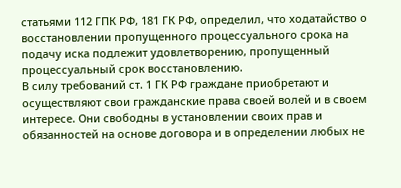статьями 112 ГПК РФ, 181 ГК РФ, определил, что ходатайство о восстановлении пропущенного процессуального срока на подачу иска подлежит удовлетворению, пропущенный процессуальный срок восстановлению.
В силу требований ст. 1 ГК РФ граждане приобретают и осуществляют свои гражданские права своей волей и в своем интересе. Они свободны в установлении своих прав и обязанностей на основе договора и в определении любых не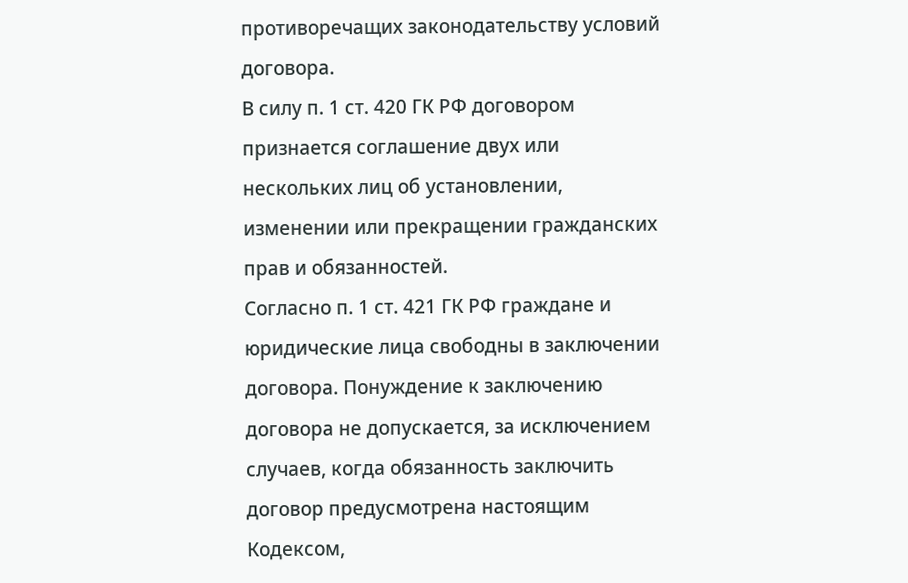противоречащих законодательству условий договора.
В силу п. 1 ст. 420 ГК РФ договором признается соглашение двух или нескольких лиц об установлении, изменении или прекращении гражданских прав и обязанностей.
Согласно п. 1 ст. 421 ГК РФ граждане и юридические лица свободны в заключении договора. Понуждение к заключению договора не допускается, за исключением случаев, когда обязанность заключить договор предусмотрена настоящим Кодексом,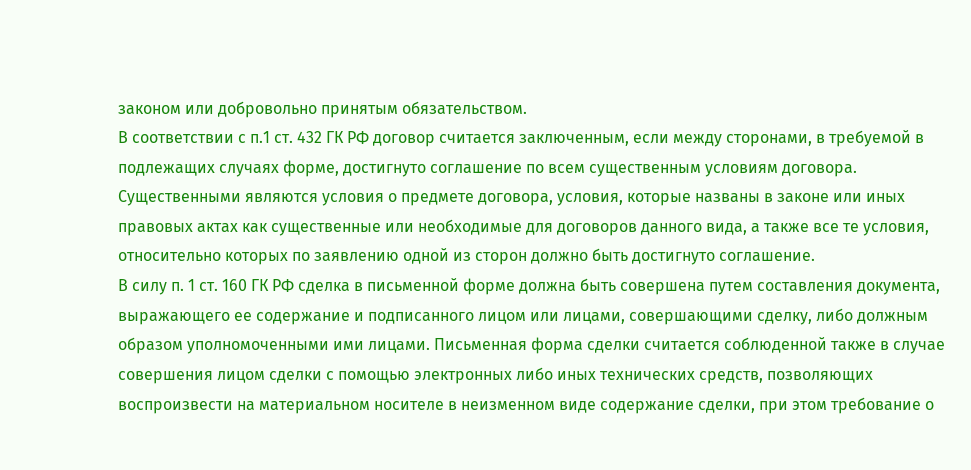законом или добровольно принятым обязательством.
В соответствии с п.1 ст. 432 ГК РФ договор считается заключенным, если между сторонами, в требуемой в подлежащих случаях форме, достигнуто соглашение по всем существенным условиям договора. Существенными являются условия о предмете договора, условия, которые названы в законе или иных правовых актах как существенные или необходимые для договоров данного вида, а также все те условия, относительно которых по заявлению одной из сторон должно быть достигнуто соглашение.
В силу п. 1 ст. 160 ГК РФ сделка в письменной форме должна быть совершена путем составления документа, выражающего ее содержание и подписанного лицом или лицами, совершающими сделку, либо должным образом уполномоченными ими лицами. Письменная форма сделки считается соблюденной также в случае совершения лицом сделки с помощью электронных либо иных технических средств, позволяющих воспроизвести на материальном носителе в неизменном виде содержание сделки, при этом требование о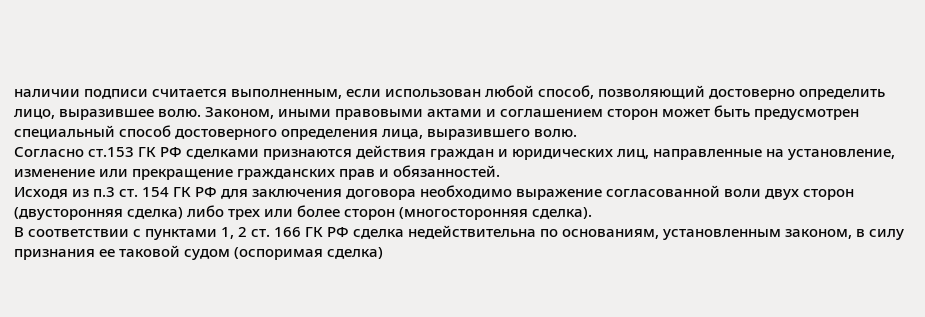наличии подписи считается выполненным, если использован любой способ, позволяющий достоверно определить лицо, выразившее волю. Законом, иными правовыми актами и соглашением сторон может быть предусмотрен специальный способ достоверного определения лица, выразившего волю.
Согласно ст.153 ГК РФ сделками признаются действия граждан и юридических лиц, направленные на установление, изменение или прекращение гражданских прав и обязанностей.
Исходя из п.3 ст. 154 ГК РФ для заключения договора необходимо выражение согласованной воли двух сторон (двусторонняя сделка) либо трех или более сторон (многосторонняя сделка).
В соответствии с пунктами 1, 2 ст. 166 ГК РФ сделка недействительна по основаниям, установленным законом, в силу признания ее таковой судом (оспоримая сделка)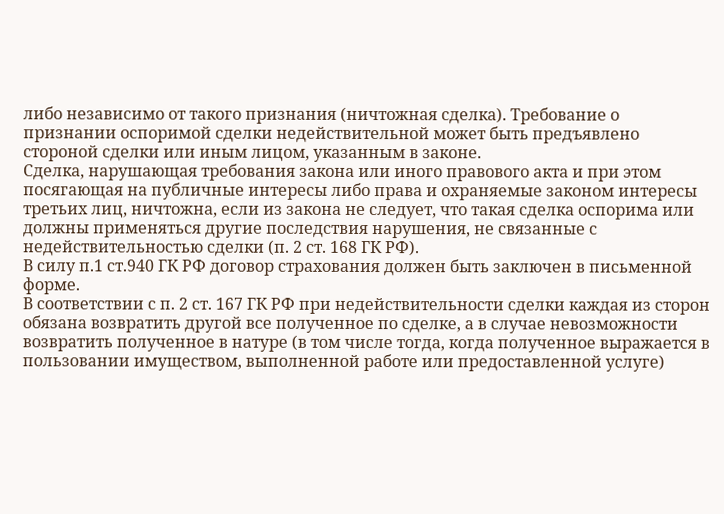либо независимо от такого признания (ничтожная сделка). Требование о признании оспоримой сделки недействительной может быть предъявлено стороной сделки или иным лицом, указанным в законе.
Сделка, нарушающая требования закона или иного правового акта и при этом посягающая на публичные интересы либо права и охраняемые законом интересы третьих лиц, ничтожна, если из закона не следует, что такая сделка оспорима или должны применяться другие последствия нарушения, не связанные с недействительностью сделки (п. 2 ст. 168 ГК РФ).
В силу п.1 ст.940 ГК РФ договор страхования должен быть заключен в письменной форме.
В соответствии с п. 2 ст. 167 ГК РФ при недействительности сделки каждая из сторон обязана возвратить другой все полученное по сделке, а в случае невозможности возвратить полученное в натуре (в том числе тогда, когда полученное выражается в пользовании имуществом, выполненной работе или предоставленной услуге)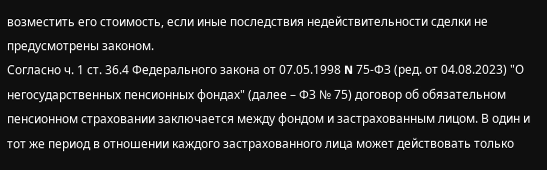возместить его стоимость, если иные последствия недействительности сделки не предусмотрены законом.
Согласно ч. 1 ст. 36.4 Федерального закона от 07.05.1998 N 75-ФЗ (ред. от 04.08.2023) "О негосударственных пенсионных фондах" (далее – ФЗ № 75) договор об обязательном пенсионном страховании заключается между фондом и застрахованным лицом. В один и тот же период в отношении каждого застрахованного лица может действовать только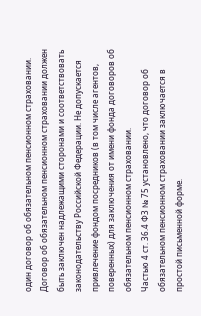один договор об обязательном пенсионном страховании. Договор об обязательном пенсионном страховании должен быть заключен надлежащими сторонами и соответствовать законодательству Российской Федерации. Не допускается привлечение фондом посредников (в том числе агентов, поверенных) для заключения от имени фонда договоров об обязательном пенсионном страховании.
Частью 4 ст. 36.4 ФЗ № 75 установлено, что договор об обязательном пенсионном страховании заключается в простой письменной форме.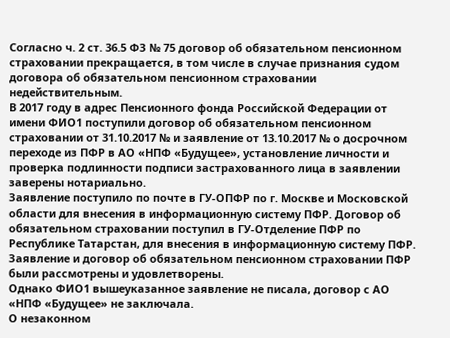Согласно ч. 2 ст. 36.5 ФЗ № 75 договор об обязательном пенсионном страховании прекращается, в том числе в случае признания судом договора об обязательном пенсионном страховании недействительным.
В 2017 году в адрес Пенсионного фонда Российской Федерации от имени ФИО1 поступили договор об обязательном пенсионном страховании от 31.10.2017 № и заявление от 13.10.2017 № о досрочном переходе из ПФР в АО «НПФ «Будущее», установление личности и проверка подлинности подписи застрахованного лица в заявлении заверены нотариально.
Заявление поступило по почте в ГУ-ОПФР по г. Москве и Московской области для внесения в информационную систему ПФР. Договор об обязательном страховании поступил в ГУ-Отделение ПФР по Республике Татарстан, для внесения в информационную систему ПФР.
Заявление и договор об обязательном пенсионном страховании ПФР были рассмотрены и удовлетворены.
Однако ФИО1 вышеуказанное заявление не писала, договор с АО «НПФ «Будущее» не заключала.
О незаконном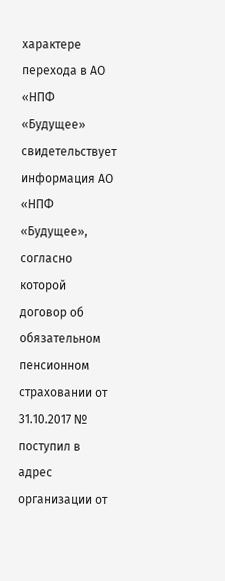характере перехода в АО «НПФ «Будущее» свидетельствует информация АО «НПФ «Будущее», согласно которой договор об обязательном пенсионном страховании от 31.10.2017 № поступил в адрес организации от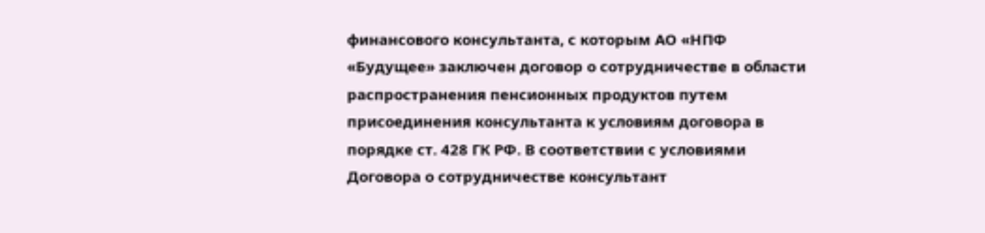финансового консультанта, с которым АО «НПФ «Будущее» заключен договор о сотрудничестве в области распространения пенсионных продуктов путем присоединения консультанта к условиям договора в порядке ст. 428 ГК РФ. В соответствии с условиями Договора о сотрудничестве консультант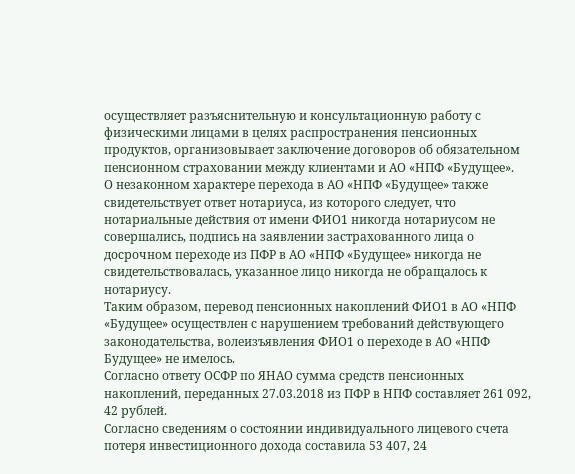осуществляет разъяснительную и консультационную работу с физическими лицами в целях распространения пенсионных продуктов, организовывает заключение договоров об обязательном пенсионном страховании между клиентами и АО «НПФ «Будущее».
О незаконном характере перехода в АО «НПФ «Будущее» также свидетельствует ответ нотариуса, из которого следует, что нотариальные действия от имени ФИО1 никогда нотариусом не совершались, подпись на заявлении застрахованного лица о досрочном переходе из ПФР в АО «НПФ «Будущее» никогда не свидетельствовалась, указанное лицо никогда не обращалось к нотариусу.
Таким образом, перевод пенсионных накоплений ФИО1 в АО «НПФ «Будущее» осуществлен с нарушением требований действующего законодательства, волеизъявления ФИО1 о переходе в АО «НПФ Будущее» не имелось.
Согласно ответу ОСФР по ЯНАО сумма средств пенсионных накоплений, переданных 27.03.2018 из ПФР в НПФ составляет 261 092, 42 рублей.
Согласно сведениям о состоянии индивидуального лицевого счета потеря инвестиционного дохода составила 53 407, 24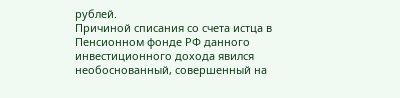рублей.
Причиной списания со счета истца в Пенсионном фонде РФ данного инвестиционного дохода явился необоснованный, совершенный на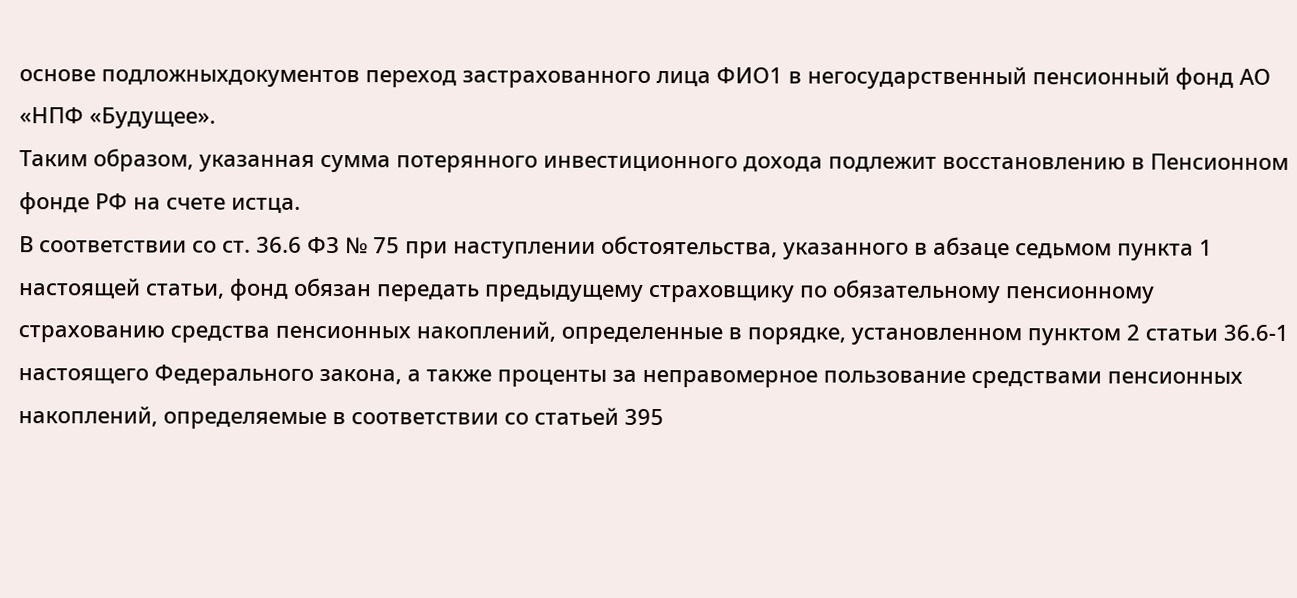основе подложныхдокументов переход застрахованного лица ФИО1 в негосударственный пенсионный фонд АО «НПФ «Будущее».
Таким образом, указанная сумма потерянного инвестиционного дохода подлежит восстановлению в Пенсионном фонде РФ на счете истца.
В соответствии со ст. 36.6 ФЗ № 75 при наступлении обстоятельства, указанного в абзаце седьмом пункта 1 настоящей статьи, фонд обязан передать предыдущему страховщику по обязательному пенсионному страхованию средства пенсионных накоплений, определенные в порядке, установленном пунктом 2 статьи 36.6-1 настоящего Федерального закона, а также проценты за неправомерное пользование средствами пенсионных накоплений, определяемые в соответствии со статьей 395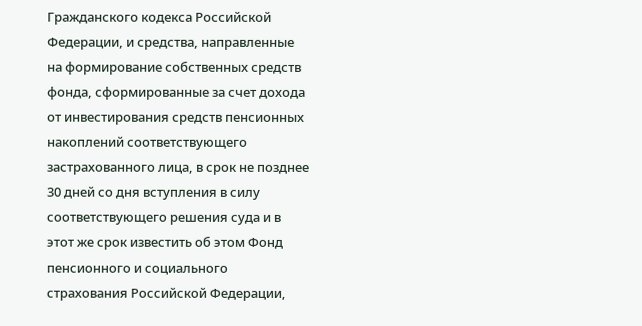Гражданского кодекса Российской Федерации, и средства, направленные на формирование собственных средств фонда, сформированные за счет дохода от инвестирования средств пенсионных накоплений соответствующего застрахованного лица, в срок не позднее 30 дней со дня вступления в силу соответствующего решения суда и в этот же срок известить об этом Фонд пенсионного и социального страхования Российской Федерации,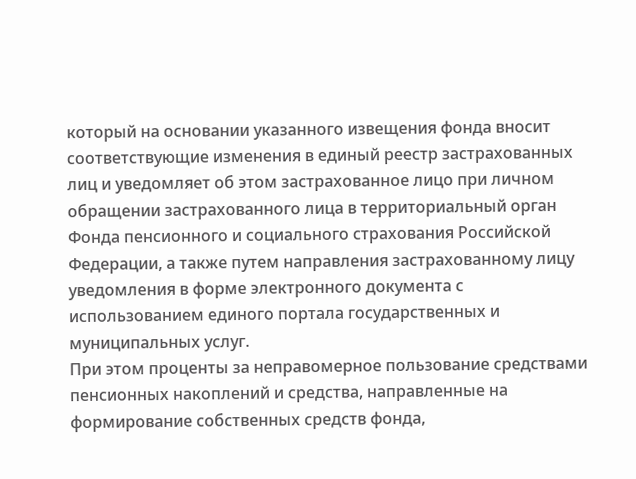который на основании указанного извещения фонда вносит соответствующие изменения в единый реестр застрахованных лиц и уведомляет об этом застрахованное лицо при личном обращении застрахованного лица в территориальный орган Фонда пенсионного и социального страхования Российской Федерации, а также путем направления застрахованному лицу уведомления в форме электронного документа с использованием единого портала государственных и муниципальных услуг.
При этом проценты за неправомерное пользование средствами пенсионных накоплений и средства, направленные на формирование собственных средств фонда,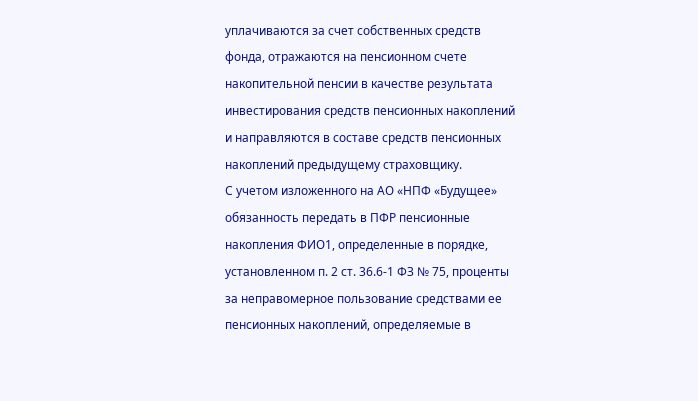уплачиваются за счет собственных средств фонда, отражаются на пенсионном счете накопительной пенсии в качестве результата инвестирования средств пенсионных накоплений и направляются в составе средств пенсионных накоплений предыдущему страховщику.
С учетом изложенного на АО «НПФ «Будущее» обязанность передать в ПФР пенсионные накопления ФИО1, определенные в порядке, установленном п. 2 ст. 36.6-1 ФЗ № 75, проценты за неправомерное пользование средствами ее пенсионных накоплений, определяемые в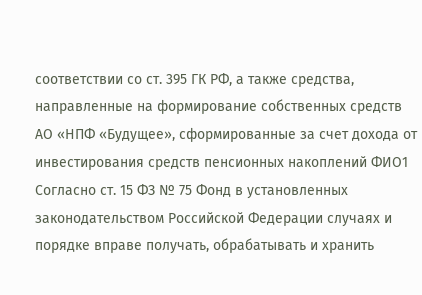соответствии со ст. 395 ГК РФ, а также средства, направленные на формирование собственных средств АО «НПФ «Будущее», сформированные за счет дохода от инвестирования средств пенсионных накоплений ФИО1
Согласно ст. 15 ФЗ № 75 Фонд в установленных законодательством Российской Федерации случаях и порядке вправе получать, обрабатывать и хранить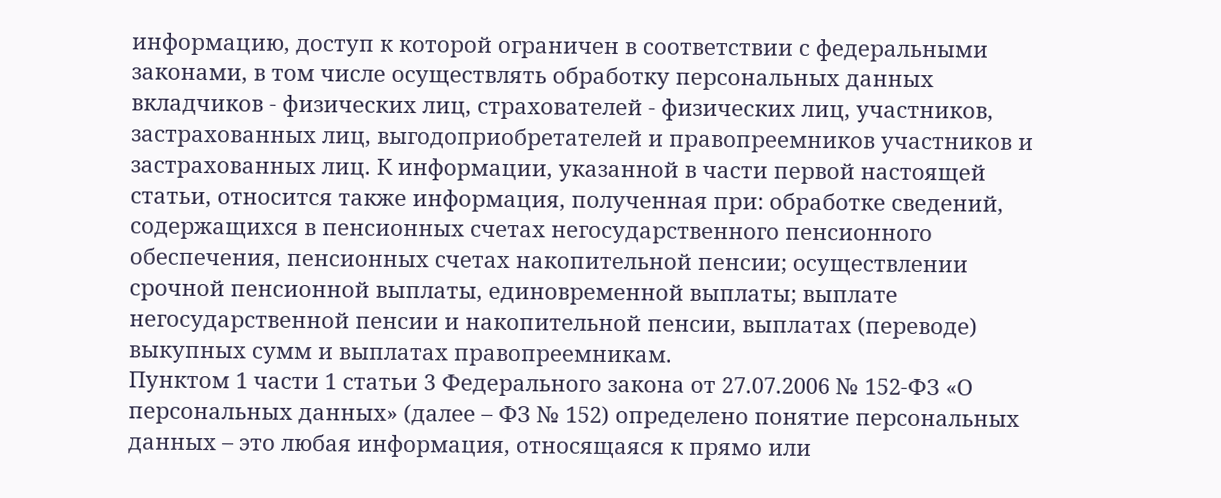информацию, доступ к которой ограничен в соответствии с федеральными законами, в том числе осуществлять обработку персональных данных вкладчиков - физических лиц, страхователей - физических лиц, участников, застрахованных лиц, выгодоприобретателей и правопреемников участников и застрахованных лиц. К информации, указанной в части первой настоящей статьи, относится также информация, полученная при: обработке сведений, содержащихся в пенсионных счетах негосударственного пенсионного обеспечения, пенсионных счетах накопительной пенсии; осуществлении срочной пенсионной выплаты, единовременной выплаты; выплате негосударственной пенсии и накопительной пенсии, выплатах (переводе) выкупных сумм и выплатах правопреемникам.
Пунктом 1 части 1 статьи 3 Федерального закона от 27.07.2006 № 152-ФЗ «О персональных данных» (далее – ФЗ № 152) определено понятие персональных данных – это любая информация, относящаяся к прямо или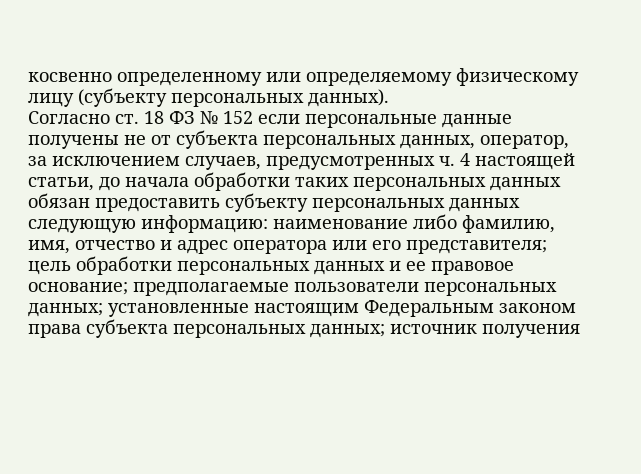косвенно определенному или определяемому физическому лицу (субъекту персональных данных).
Согласно ст. 18 ФЗ № 152 если персональные данные получены не от субъекта персональных данных, оператор, за исключением случаев, предусмотренных ч. 4 настоящей статьи, до начала обработки таких персональных данных обязан предоставить субъекту персональных данных следующую информацию: наименование либо фамилию, имя, отчество и адрес оператора или его представителя; цель обработки персональных данных и ее правовое основание; предполагаемые пользователи персональных данных; установленные настоящим Федеральным законом права субъекта персональных данных; источник получения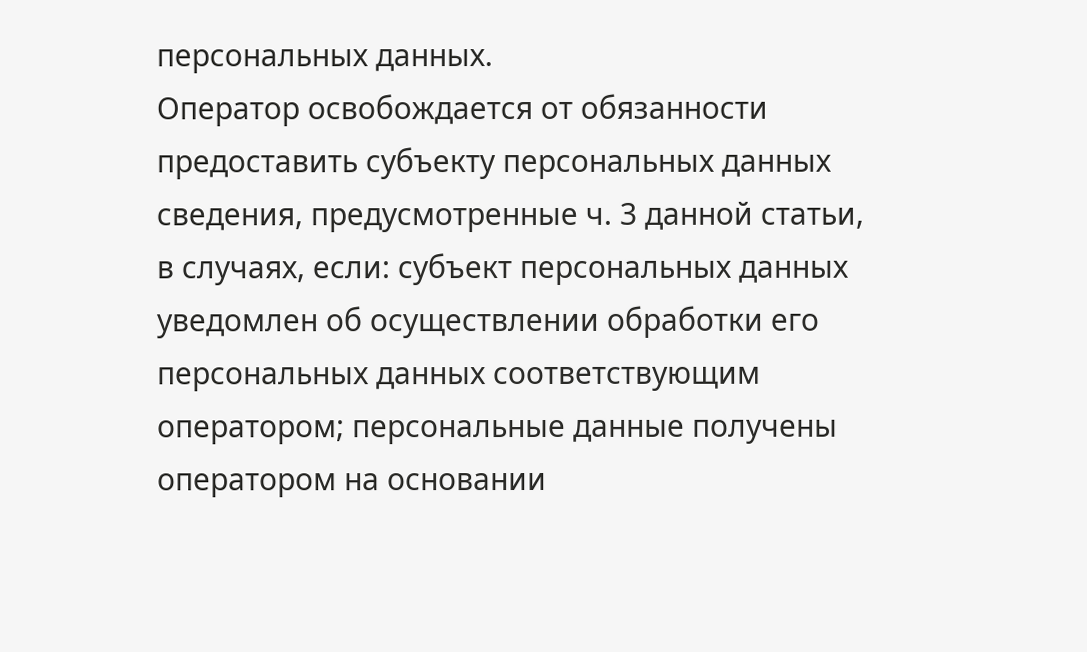персональных данных.
Оператор освобождается от обязанности предоставить субъекту персональных данных сведения, предусмотренные ч. 3 данной статьи, в случаях, если: субъект персональных данных уведомлен об осуществлении обработки его персональных данных соответствующим оператором; персональные данные получены оператором на основании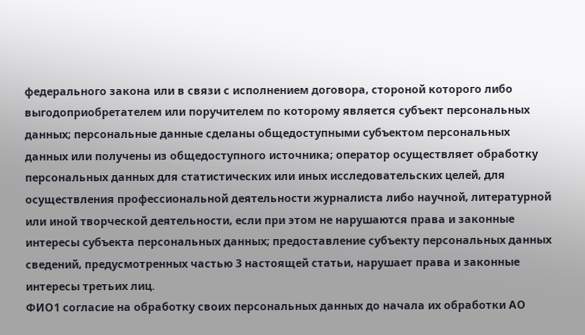федерального закона или в связи с исполнением договора, стороной которого либо выгодоприобретателем или поручителем по которому является субъект персональных данных; персональные данные сделаны общедоступными субъектом персональных данных или получены из общедоступного источника; оператор осуществляет обработку персональных данных для статистических или иных исследовательских целей, для осуществления профессиональной деятельности журналиста либо научной, литературной или иной творческой деятельности, если при этом не нарушаются права и законные интересы субъекта персональных данных; предоставление субъекту персональных данных сведений, предусмотренных частью 3 настоящей статьи, нарушает права и законные интересы третьих лиц.
ФИО1 согласие на обработку своих персональных данных до начала их обработки АО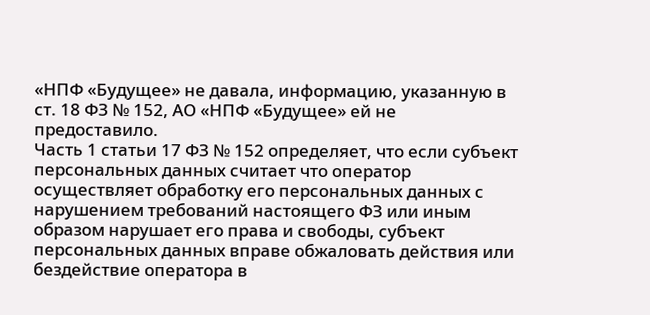«НПФ «Будущее» не давала, информацию, указанную в ст. 18 ФЗ № 152, АО «НПФ «Будущее» ей не предоставило.
Часть 1 статьи 17 ФЗ № 152 определяет, что если субъект персональных данных считает что оператор осуществляет обработку его персональных данных с нарушением требований настоящего ФЗ или иным образом нарушает его права и свободы, субъект персональных данных вправе обжаловать действия или бездействие оператора в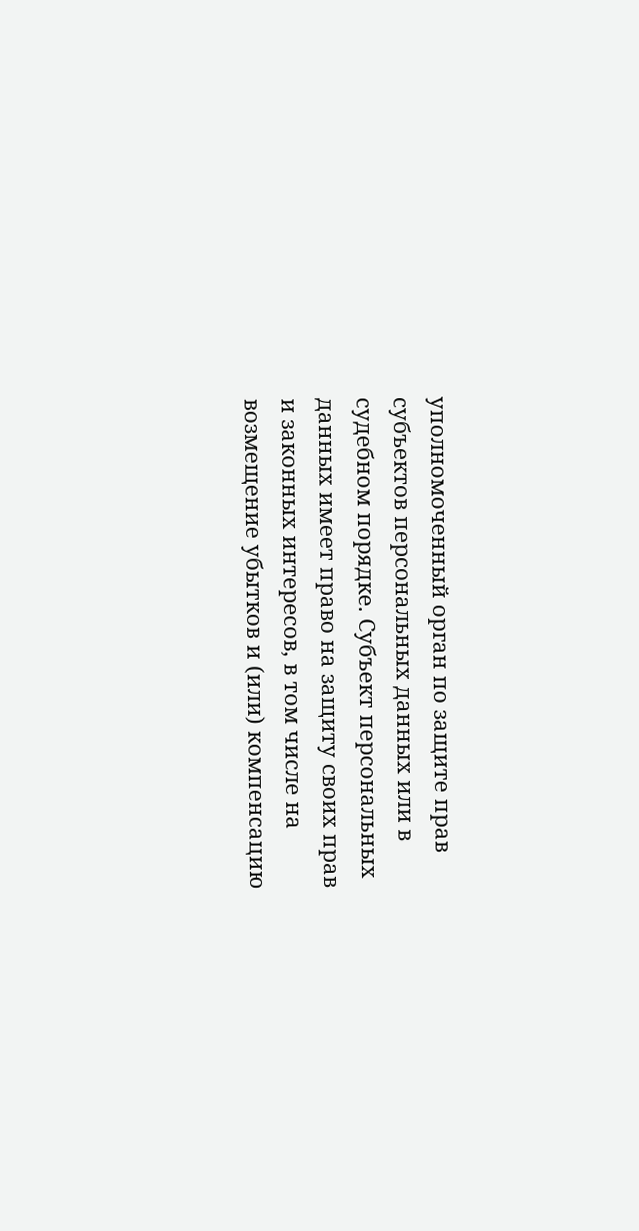уполномоченный орган по защите прав субъектов персональных данных или в судебном порядке. Субъект персональных данных имеет право на защиту своих прав и законных интересов, в том числе на возмещение убытков и (или) компенсацию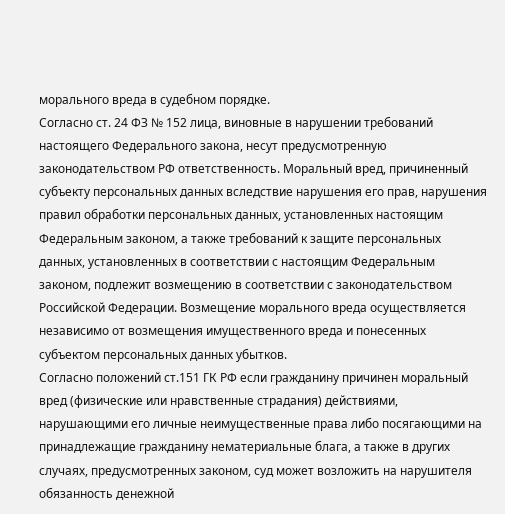морального вреда в судебном порядке.
Согласно ст. 24 ФЗ № 152 лица, виновные в нарушении требований настоящего Федерального закона, несут предусмотренную законодательством РФ ответственность. Моральный вред, причиненный субъекту персональных данных вследствие нарушения его прав, нарушения правил обработки персональных данных, установленных настоящим Федеральным законом, а также требований к защите персональных данных, установленных в соответствии с настоящим Федеральным законом, подлежит возмещению в соответствии с законодательством Российской Федерации. Возмещение морального вреда осуществляется независимо от возмещения имущественного вреда и понесенных субъектом персональных данных убытков.
Согласно положений ст.151 ГК РФ если гражданину причинен моральный вред (физические или нравственные страдания) действиями, нарушающими его личные неимущественные права либо посягающими на принадлежащие гражданину нематериальные блага, а также в других случаях, предусмотренных законом, суд может возложить на нарушителя обязанность денежной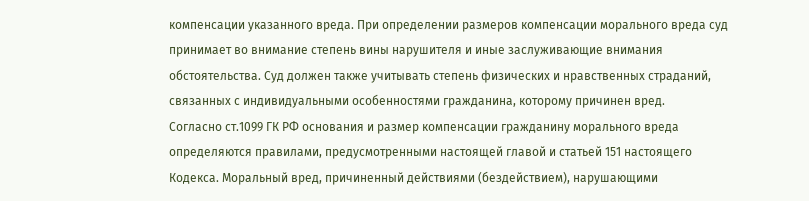компенсации указанного вреда. При определении размеров компенсации морального вреда суд принимает во внимание степень вины нарушителя и иные заслуживающие внимания обстоятельства. Суд должен также учитывать степень физических и нравственных страданий, связанных с индивидуальными особенностями гражданина, которому причинен вред.
Согласно ст.1099 ГК РФ основания и размер компенсации гражданину морального вреда определяются правилами, предусмотренными настоящей главой и статьей 151 настоящего Кодекса. Моральный вред, причиненный действиями (бездействием), нарушающими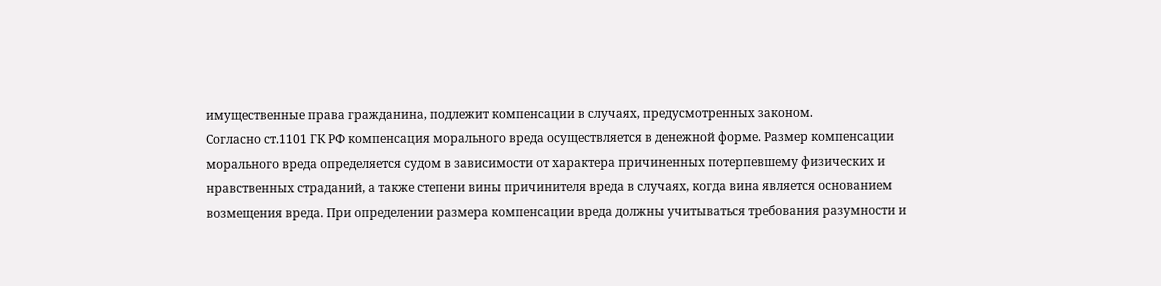имущественные права гражданина, подлежит компенсации в случаях, предусмотренных законом.
Согласно ст.1101 ГК РФ компенсация морального вреда осуществляется в денежной форме. Размер компенсации морального вреда определяется судом в зависимости от характера причиненных потерпевшему физических и нравственных страданий, а также степени вины причинителя вреда в случаях, когда вина является основанием возмещения вреда. При определении размера компенсации вреда должны учитываться требования разумности и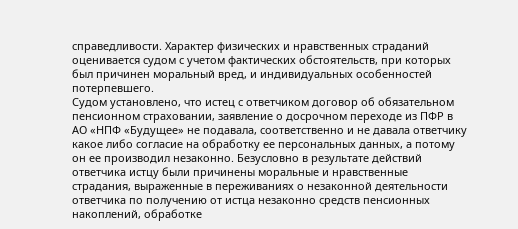справедливости. Характер физических и нравственных страданий оценивается судом с учетом фактических обстоятельств, при которых был причинен моральный вред, и индивидуальных особенностей потерпевшего.
Судом установлено, что истец с ответчиком договор об обязательном пенсионном страховании, заявление о досрочном переходе из ПФР в АО «НПФ «Будущее» не подавала, соответственно и не давала ответчику какое либо согласие на обработку ее персональных данных, а потому он ее производил незаконно. Безусловно в результате действий ответчика истцу были причинены моральные и нравственные страдания, выраженные в переживаниях о незаконной деятельности ответчика по получению от истца незаконно средств пенсионных накоплений, обработке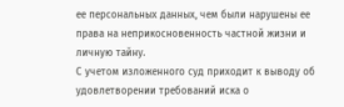ее персональных данных, чем были нарушены ее права на неприкосновенность частной жизни и личную тайну.
С учетом изложенного суд приходит к выводу об удовлетворении требований иска о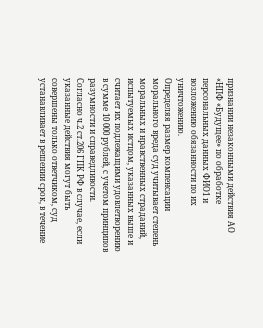признании незаконными действия АО «НПФ «Будущее» по обработке персональных данных ФИО1 и возложению обязанности по их уничтожению.
Определяя размер компенсации морального вреда суд учитывает степень моральных и нравственных страданий, испытуемых истцом, указанных выше и считает их подлежащими удовлетворению в сумме 10 000 рублей, с учетом принципов разумности и справедливости.
Согласно ч.2 ст.206 ГПК РФ в случае, если указанные действия могут быть совершены только ответчиком, суд устанавливает в решении срок, в течение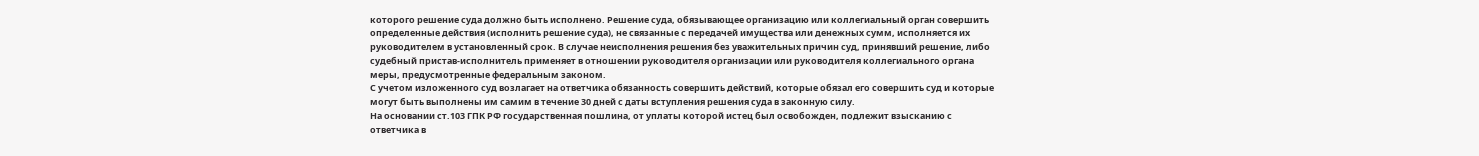которого решение суда должно быть исполнено. Решение суда, обязывающее организацию или коллегиальный орган совершить определенные действия (исполнить решение суда), не связанные с передачей имущества или денежных сумм, исполняется их руководителем в установленный срок. В случае неисполнения решения без уважительных причин суд, принявший решение, либо судебный пристав-исполнитель применяет в отношении руководителя организации или руководителя коллегиального органа меры, предусмотренные федеральным законом.
С учетом изложенного суд возлагает на ответчика обязанность совершить действий, которые обязал его совершить суд и которые могут быть выполнены им самим в течение 30 дней с даты вступления решения суда в законную силу.
На основании ст.103 ГПК РФ государственная пошлина, от уплаты которой истец был освобожден, подлежит взысканию с ответчика в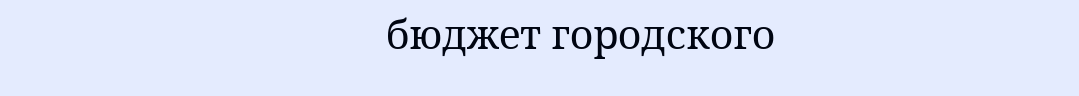бюджет городского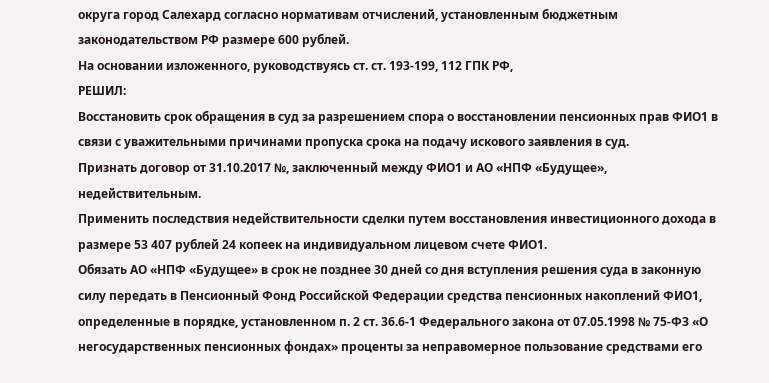округа город Салехард согласно нормативам отчислений, установленным бюджетным законодательством РФ размере 600 рублей.
На основании изложенного, руководствуясь ст. ст. 193-199, 112 ГПК РФ,
РЕШИЛ:
Восстановить срок обращения в суд за разрешением спора о восстановлении пенсионных прав ФИО1 в связи с уважительными причинами пропуска срока на подачу искового заявления в суд.
Признать договор от 31.10.2017 №, заключенный между ФИО1 и АО «НПФ «Будущее», недействительным.
Применить последствия недействительности сделки путем восстановления инвестиционного дохода в размере 53 407 рублей 24 копеек на индивидуальном лицевом счете ФИО1.
Обязать АО «НПФ «Будущее» в срок не позднее 30 дней со дня вступления решения суда в законную силу передать в Пенсионный Фонд Российской Федерации средства пенсионных накоплений ФИО1, определенные в порядке, установленном п. 2 ст. 36.6-1 Федерального закона от 07.05.1998 № 75-ФЗ «О негосударственных пенсионных фондах» проценты за неправомерное пользование средствами его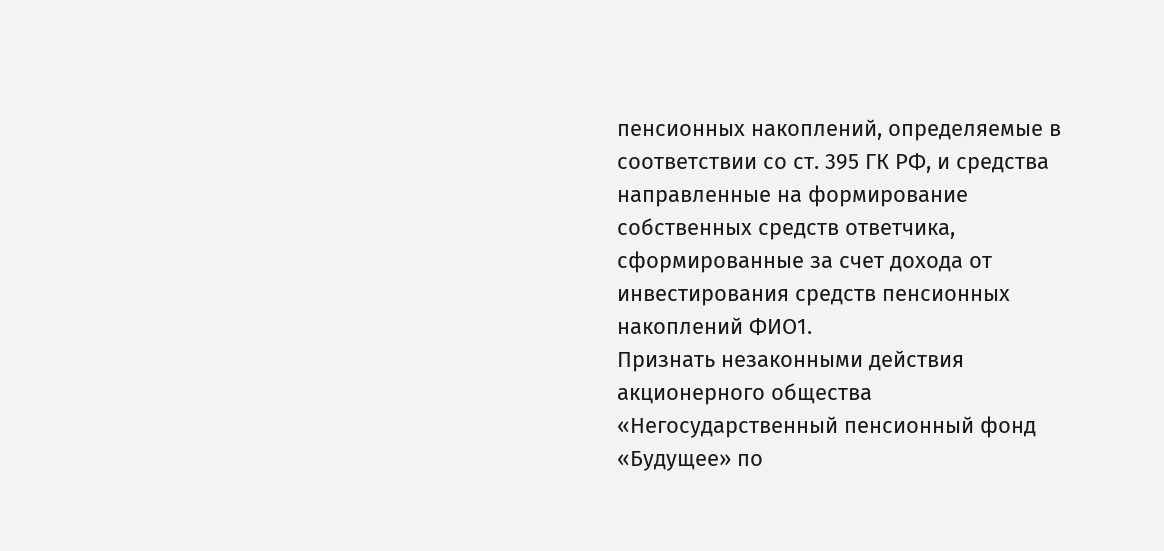пенсионных накоплений, определяемые в соответствии со ст. 395 ГК РФ, и средства направленные на формирование собственных средств ответчика, сформированные за счет дохода от инвестирования средств пенсионных накоплений ФИО1.
Признать незаконными действия акционерного общества «Негосударственный пенсионный фонд «Будущее» по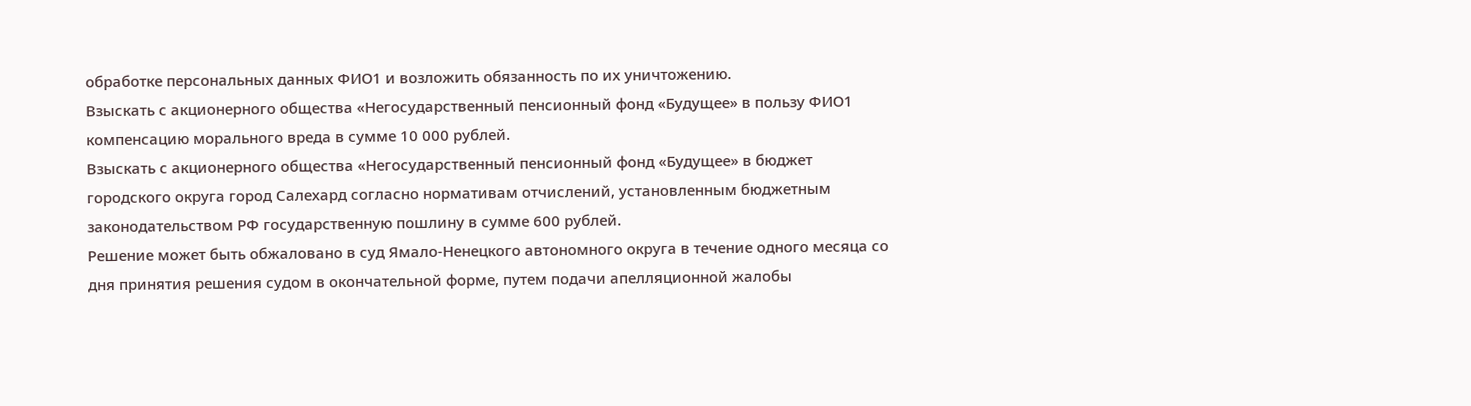обработке персональных данных ФИО1 и возложить обязанность по их уничтожению.
Взыскать с акционерного общества «Негосударственный пенсионный фонд «Будущее» в пользу ФИО1 компенсацию морального вреда в сумме 10 000 рублей.
Взыскать с акционерного общества «Негосударственный пенсионный фонд «Будущее» в бюджет городского округа город Салехард согласно нормативам отчислений, установленным бюджетным законодательством РФ государственную пошлину в сумме 600 рублей.
Решение может быть обжаловано в суд Ямало-Ненецкого автономного округа в течение одного месяца со дня принятия решения судом в окончательной форме, путем подачи апелляционной жалобы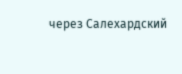через Салехардский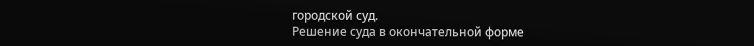городской суд.
Решение суда в окончательной форме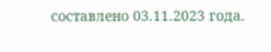составлено 03.11.2023 года.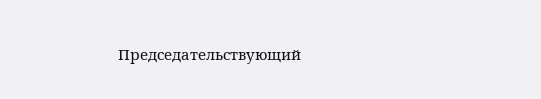Председательствующий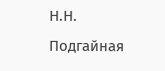Н.Н. Подгайная